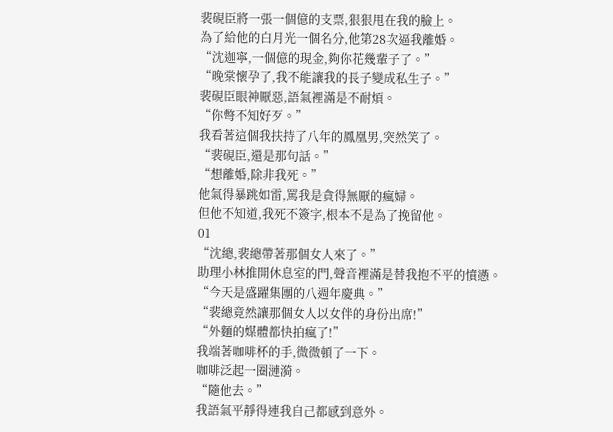裴硯臣將一張一個億的支票,狠狠甩在我的臉上。
為了給他的白月光一個名分,他第28次逼我離婚。
“沈迦寧,一個億的現金,夠你花幾輩子了。”
“晚棠懷孕了,我不能讓我的長子變成私生子。”
裴硯臣眼神厭惡,語氣裡滿是不耐煩。
“你彆不知好歹。”
我看著這個我扶持了八年的鳳凰男,突然笑了。
“裴硯臣,還是那句話。”
“想離婚,除非我死。”
他氣得暴跳如雷,罵我是貪得無厭的瘋婦。
但他不知道,我死不簽字,根本不是為了挽留他。
01
“沈總,裴總帶著那個女人來了。”
助理小林推開休息室的門,聲音裡滿是替我抱不平的憤懣。
“今天是盛躍集團的八週年慶典。”
“裴總竟然讓那個女人以女伴的身份出席!”
“外麵的媒體都快拍瘋了!”
我端著咖啡杯的手,微微頓了一下。
咖啡泛起一圈漣漪。
“隨他去。”
我語氣平靜得連我自己都感到意外。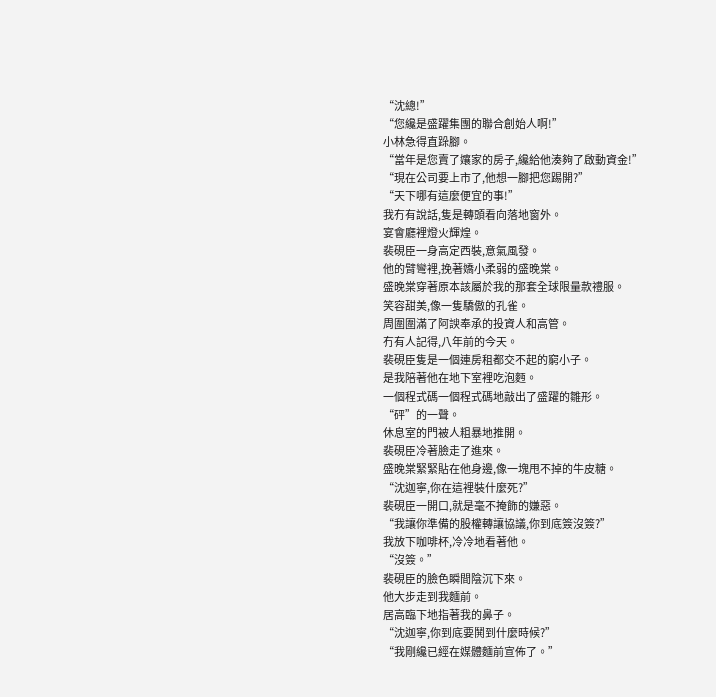“沈總!”
“您纔是盛躍集團的聯合創始人啊!”
小林急得直跺腳。
“當年是您賣了孃家的房子,纔給他湊夠了啟動資金!”
“現在公司要上市了,他想一腳把您踢開?”
“天下哪有這麼便宜的事!”
我冇有說話,隻是轉頭看向落地窗外。
宴會廳裡燈火輝煌。
裴硯臣一身高定西裝,意氣風發。
他的臂彎裡,挽著嬌小柔弱的盛晚棠。
盛晚棠穿著原本該屬於我的那套全球限量款禮服。
笑容甜美,像一隻驕傲的孔雀。
周圍圍滿了阿諛奉承的投資人和高管。
冇有人記得,八年前的今天。
裴硯臣隻是一個連房租都交不起的窮小子。
是我陪著他在地下室裡吃泡麪。
一個程式碼一個程式碼地敲出了盛躍的雛形。
“砰”的一聲。
休息室的門被人粗暴地推開。
裴硯臣冷著臉走了進來。
盛晚棠緊緊貼在他身邊,像一塊甩不掉的牛皮糖。
“沈迦寧,你在這裡裝什麼死?”
裴硯臣一開口,就是毫不掩飾的嫌惡。
“我讓你準備的股權轉讓協議,你到底簽沒簽?”
我放下咖啡杯,冷冷地看著他。
“沒簽。”
裴硯臣的臉色瞬間陰沉下來。
他大步走到我麵前。
居高臨下地指著我的鼻子。
“沈迦寧,你到底要鬨到什麼時候?”
“我剛纔已經在媒體麵前宣佈了。”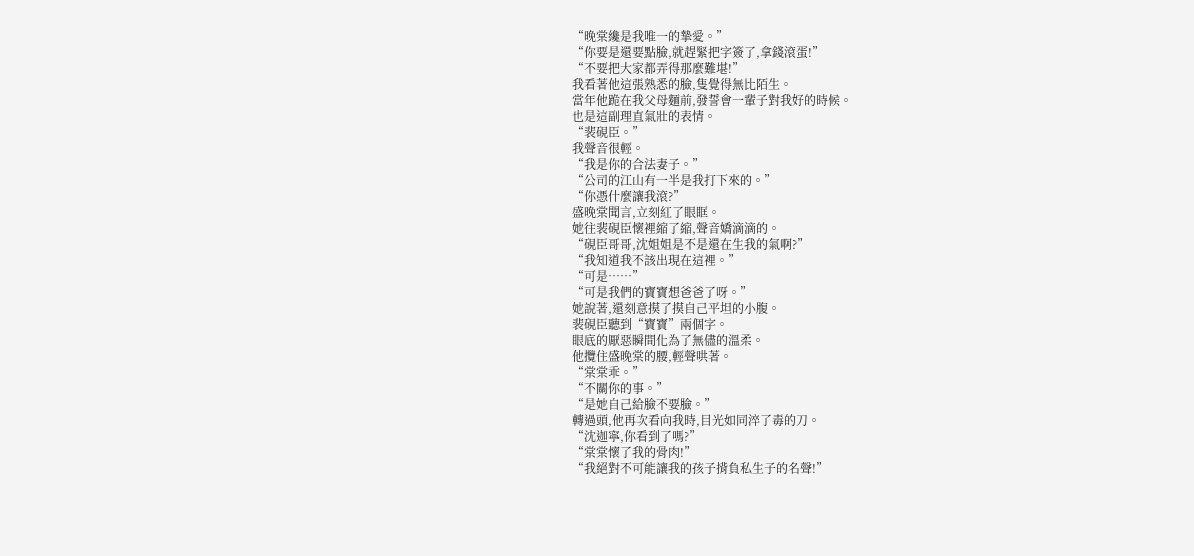“晚棠纔是我唯一的摯愛。”
“你要是還要點臉,就趕緊把字簽了,拿錢滾蛋!”
“不要把大家都弄得那麼難堪!”
我看著他這張熟悉的臉,隻覺得無比陌生。
當年他跪在我父母麵前,發誓會一輩子對我好的時候。
也是這副理直氣壯的表情。
“裴硯臣。”
我聲音很輕。
“我是你的合法妻子。”
“公司的江山有一半是我打下來的。”
“你憑什麼讓我滾?”
盛晚棠聞言,立刻紅了眼眶。
她往裴硯臣懷裡縮了縮,聲音嬌滴滴的。
“硯臣哥哥,沈姐姐是不是還在生我的氣啊?”
“我知道我不該出現在這裡。”
“可是……”
“可是我們的寶寶想爸爸了呀。”
她說著,還刻意摸了摸自己平坦的小腹。
裴硯臣聽到“寶寶”兩個字。
眼底的厭惡瞬間化為了無儘的溫柔。
他攬住盛晚棠的腰,輕聲哄著。
“棠棠乖。”
“不關你的事。”
“是她自己給臉不要臉。”
轉過頭,他再次看向我時,目光如同淬了毒的刀。
“沈迦寧,你看到了嗎?”
“棠棠懷了我的骨肉!”
“我絕對不可能讓我的孩子揹負私生子的名聲!”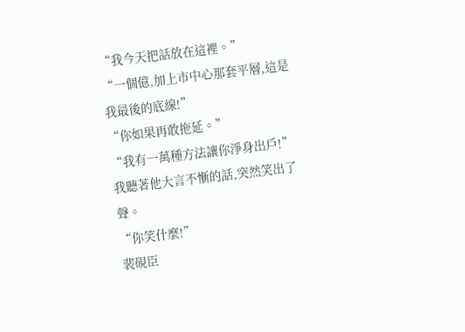“我今天把話放在這裡。”
“一個億,加上市中心那套平層,這是我最後的底線!”
“你如果再敢拖延。”
“我有一萬種方法讓你淨身出戶!”
我聽著他大言不慚的話,突然笑出了聲。
“你笑什麼!”
裴硯臣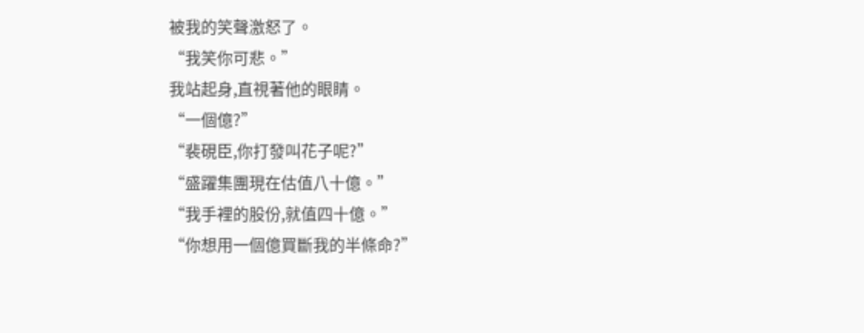被我的笑聲激怒了。
“我笑你可悲。”
我站起身,直視著他的眼睛。
“一個億?”
“裴硯臣,你打發叫花子呢?”
“盛躍集團現在估值八十億。”
“我手裡的股份,就值四十億。”
“你想用一個億買斷我的半條命?”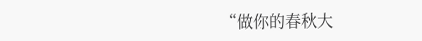“做你的春秋大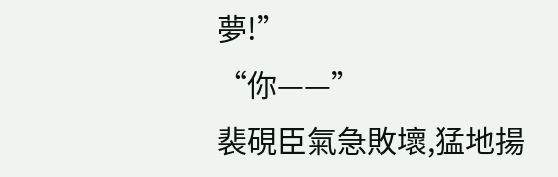夢!”
“你——”
裴硯臣氣急敗壞,猛地揚